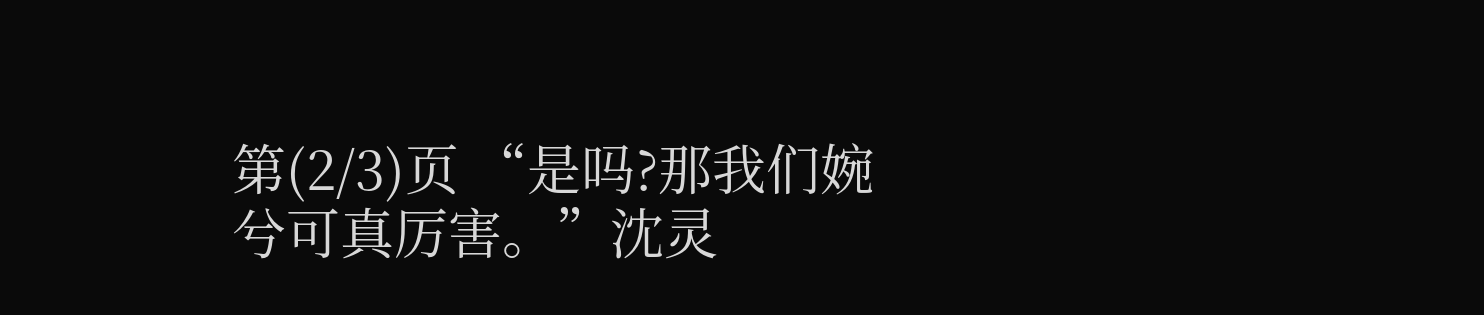第(2/3)页 “是吗?那我们婉兮可真厉害。”沈灵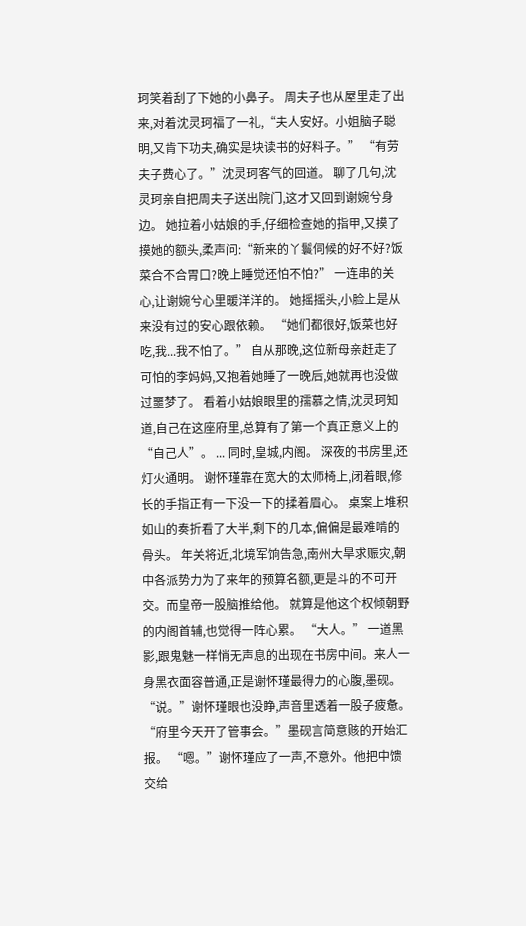珂笑着刮了下她的小鼻子。 周夫子也从屋里走了出来,对着沈灵珂福了一礼,“夫人安好。小姐脑子聪明,又肯下功夫,确实是块读书的好料子。” “有劳夫子费心了。”沈灵珂客气的回道。 聊了几句,沈灵珂亲自把周夫子送出院门,这才又回到谢婉兮身边。 她拉着小姑娘的手,仔细检查她的指甲,又摸了摸她的额头,柔声问:“新来的丫鬟伺候的好不好?饭菜合不合胃口?晚上睡觉还怕不怕?” 一连串的关心,让谢婉兮心里暖洋洋的。 她摇摇头,小脸上是从来没有过的安心跟依赖。 “她们都很好,饭菜也好吃,我...我不怕了。” 自从那晚,这位新母亲赶走了可怕的李妈妈,又抱着她睡了一晚后,她就再也没做过噩梦了。 看着小姑娘眼里的孺慕之情,沈灵珂知道,自己在这座府里,总算有了第一个真正意义上的“自己人”。 ... 同时,皇城,内阁。 深夜的书房里,还灯火通明。 谢怀瑾靠在宽大的太师椅上,闭着眼,修长的手指正有一下没一下的揉着眉心。 桌案上堆积如山的奏折看了大半,剩下的几本,偏偏是最难啃的骨头。 年关将近,北境军饷告急,南州大旱求赈灾,朝中各派势力为了来年的预算名额,更是斗的不可开交。而皇帝一股脑推给他。 就算是他这个权倾朝野的内阁首辅,也觉得一阵心累。 “大人。” 一道黑影,跟鬼魅一样悄无声息的出现在书房中间。来人一身黑衣面容普通,正是谢怀瑾最得力的心腹,墨砚。 “说。”谢怀瑾眼也没睁,声音里透着一股子疲惫。 “府里今天开了管事会。”墨砚言简意赅的开始汇报。 “嗯。”谢怀瑾应了一声,不意外。他把中馈交给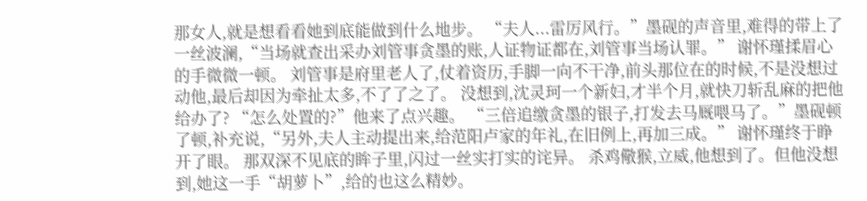那女人,就是想看看她到底能做到什么地步。 “夫人...雷厉风行。”墨砚的声音里,难得的带上了一丝波澜,“当场就查出采办刘管事贪墨的账,人证物证都在,刘管事当场认罪。” 谢怀瑾揉眉心的手微微一顿。 刘管事是府里老人了,仗着资历,手脚一向不干净,前头那位在的时候,不是没想过动他,最后却因为牵扯太多,不了了之了。 没想到,沈灵珂一个新妇,才半个月,就快刀斩乱麻的把他给办了? “怎么处置的?”他来了点兴趣。 “三倍追缴贪墨的银子,打发去马厩喂马了。”墨砚顿了顿,补充说,“另外,夫人主动提出来,给范阳卢家的年礼,在旧例上,再加三成。” 谢怀瑾终于睁开了眼。 那双深不见底的眸子里,闪过一丝实打实的诧异。 杀鸡儆猴,立威,他想到了。但他没想到,她这一手“胡萝卜”,给的也这么精妙。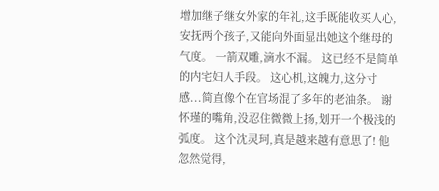增加继子继女外家的年礼,这手既能收买人心,安抚两个孩子,又能向外面显出她这个继母的气度。 一箭双雕,滴水不漏。 这已经不是简单的内宅妇人手段。 这心机,这魄力,这分寸感...简直像个在官场混了多年的老油条。 谢怀瑾的嘴角,没忍住微微上扬,划开一个极浅的弧度。 这个沈灵珂,真是越来越有意思了! 他忽然觉得,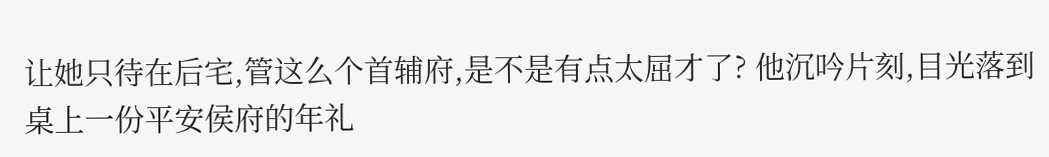让她只待在后宅,管这么个首辅府,是不是有点太屈才了? 他沉吟片刻,目光落到桌上一份平安侯府的年礼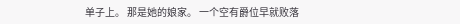单子上。 那是她的娘家。 一个空有爵位早就败落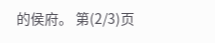的侯府。 第(2/3)页